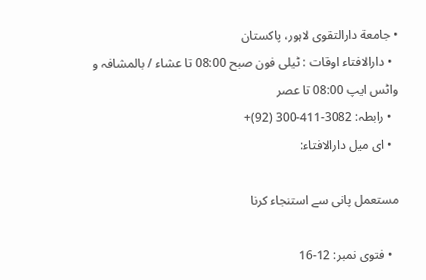• جامعة دارالتقوی لاہور، پاکستان
  • دارالافتاء اوقات : ٹیلی فون صبح 08:00 تا عشاء / بالمشافہ و واٹس ایپ 08:00 تا عصر
  • رابطہ: 3082-411-300 (92)+
  • ای میل دارالافتاء:

مستعمل پانی سے استنجاء کرنا

  • فتوی نمبر: 12-16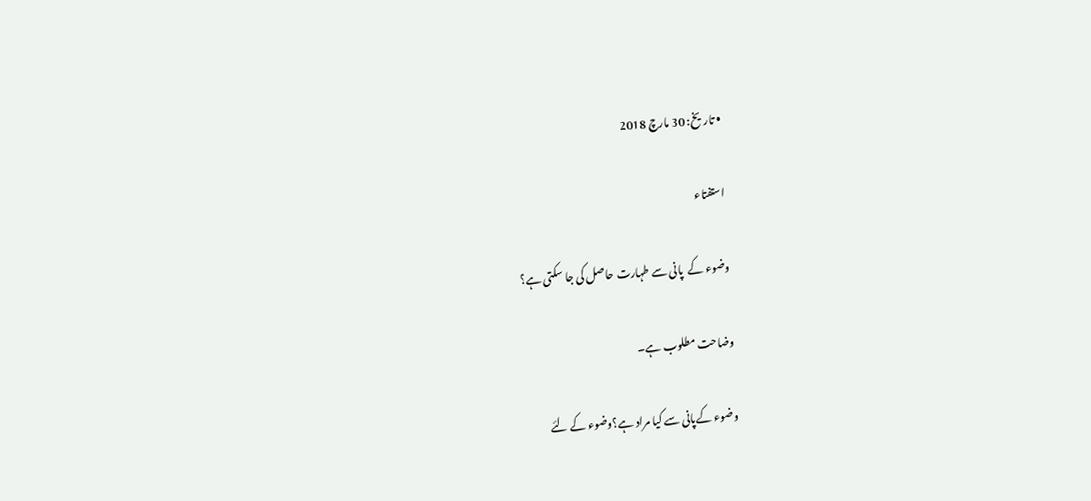• تاریخ: 30 مارچ 2018

استفتاء

وضوء کے  پانی سے طہارت حاصل کی جا سکتی ہے؟

وضاحت مطلوب ہے۔

وضوء کےپانی سے کیا مراد ہے؟وضوء کے لئے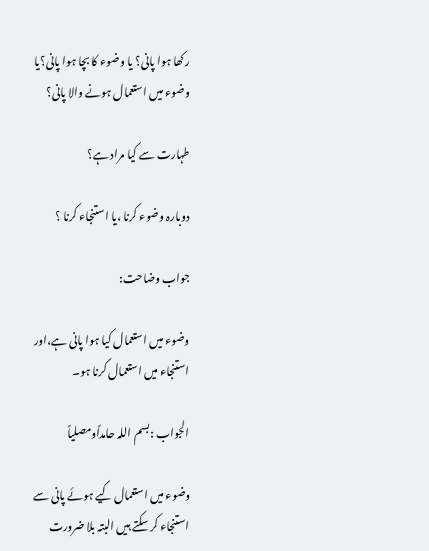رکھا ہوا پانی؟ یا وضوء کا بچا ہوا پانی؟یا وضوء میں استعمال ہونے والا پانی؟

طہارت سے کیا مراد ہے؟

دوبارہ وضوء کرنا ،یا استنجاء کرنا ؟

جواب وضاحت:

وضوء میں استعمال کیا ہوا پانی ہے،اور استنجاء میں استعمال کرنا ہو۔

الجواب :بسم اللہ حامداًومصلیاً

وضوء میں استعمال کیے ہوئے پانی سے استنجاء کر سکتے ہیں البتہ بلا ضرورت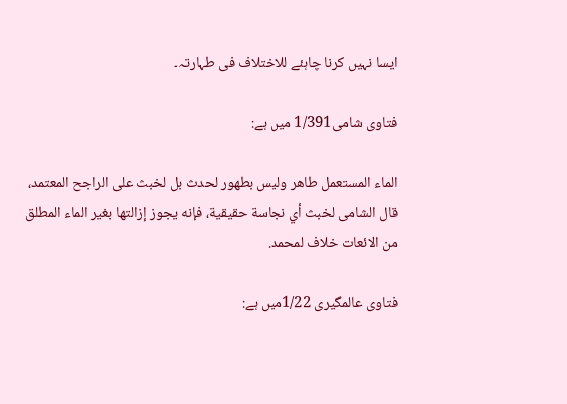ایسا نہیں کرنا چاہئے للاختلاف فی طہارتہ۔

فتاوی شامی1/391 میں ہے:

الماء المستعمل طاهر وليس بطهور لحدث بل لخبث على الراجح المعتمد، قال الشامى لخبث أي نجاسة حقيقية، فإنه يجوز إزالتها بغير الماء المطلق من الائعات خلاف لمحمد.

فتاوى عالمگیری 1/22میں ہے: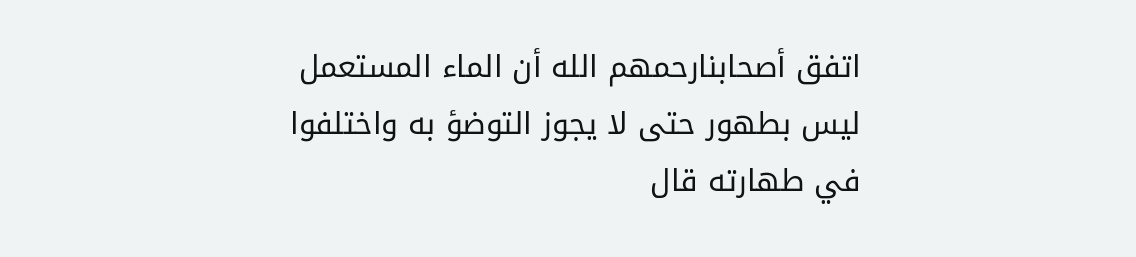اتفق أصحابنارحمهم الله أن الماء المستعمل ليس بطهور حتى لا يجوز التوضؤ به واختلفوا في طهارته قال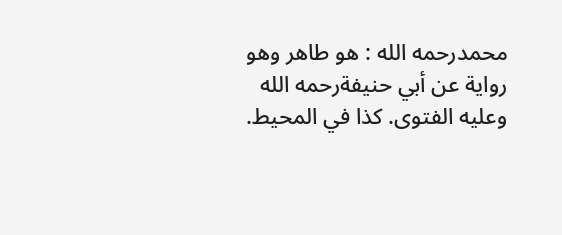محمدرحمه الله : هو طاهر وهو رواية عن أبي حنيفةرحمه الله وعليه الفتوى. كذا في المحيط.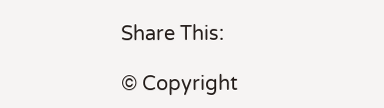Share This:

© Copyright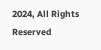2024, All Rights Reserved